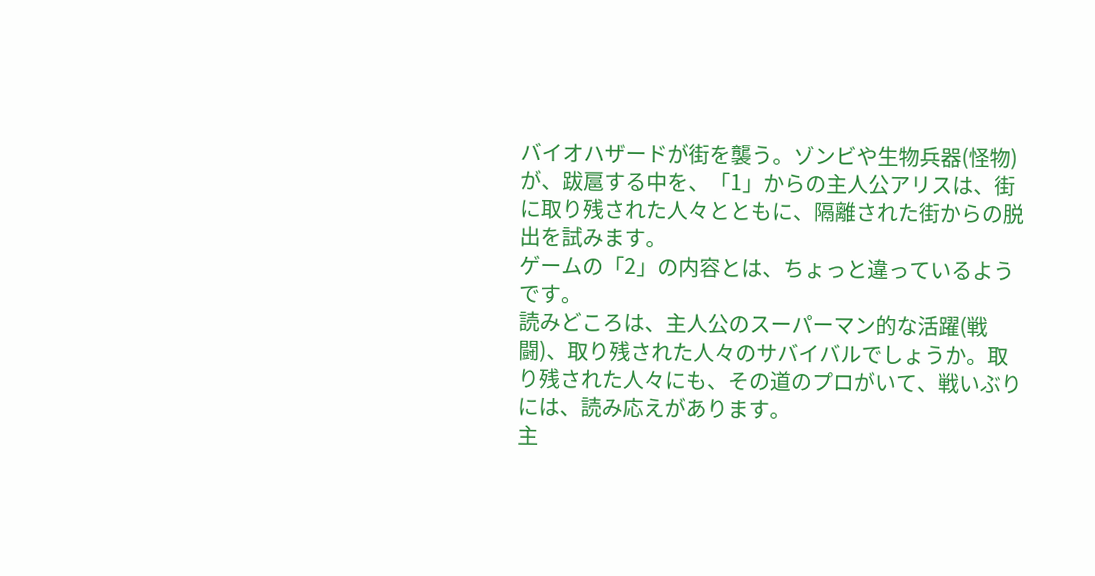バイオハザードが街を襲う。ゾンビや生物兵器(怪物)が、跋扈する中を、「1」からの主人公アリスは、街に取り残された人々とともに、隔離された街からの脱出を試みます。
ゲームの「2」の内容とは、ちょっと違っているようです。
読みどころは、主人公のスーパーマン的な活躍(戦闘)、取り残された人々のサバイバルでしょうか。取り残された人々にも、その道のプロがいて、戦いぶりには、読み応えがあります。
主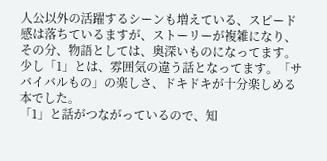人公以外の活躍するシーンも増えている、スピード感は落ちているますが、ストーリーが複雑になり、その分、物語としては、奥深いものになってます。少し「1」とは、雰囲気の違う話となってます。「サバイバルもの」の楽しさ、ドキドキが十分楽しめる本でした。
「1」と話がつながっているので、知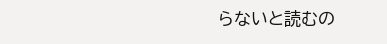らないと読むの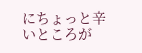にちょっと辛いところが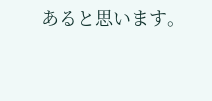あると思います。